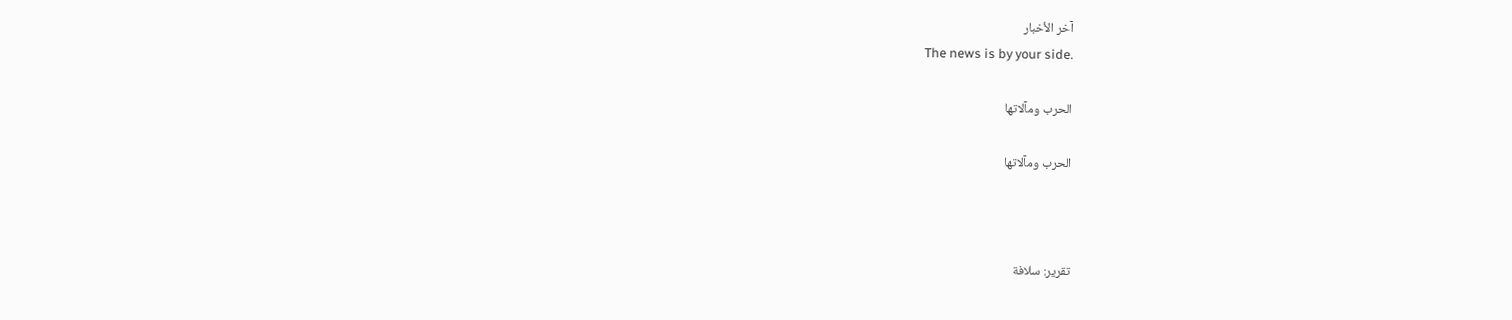آخر الأخبار
The news is by your side.

الحرب ومآلاتها

الحرب ومآلاتها



تقرير: سلافة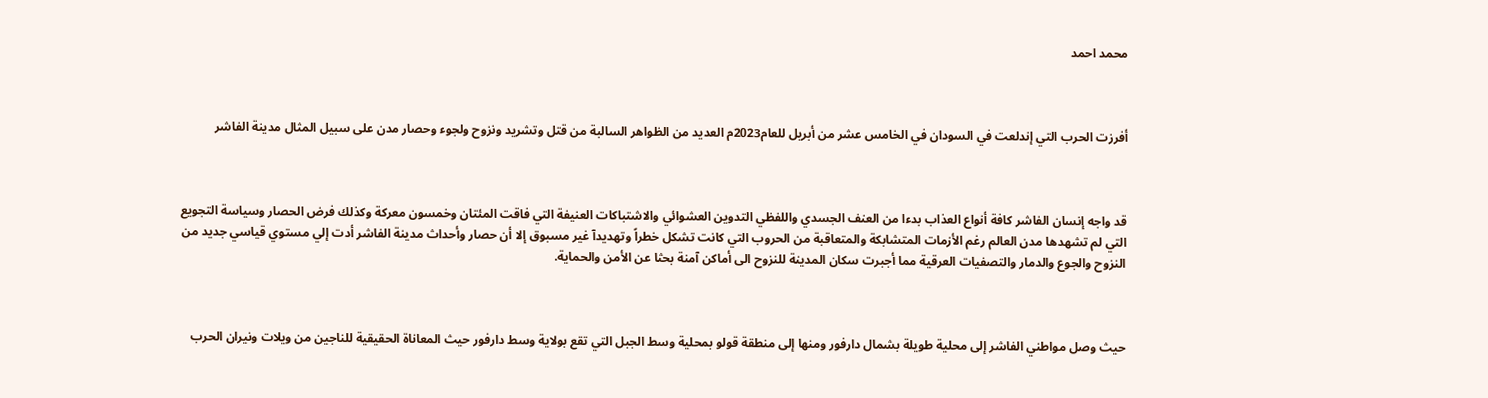محمد احمد



أفرزت الحرب التي إندلعت في السودان في الخامس عشر من أبريل للعام2023م العديد من الظواهر السالبة من قتل وتشريد ونزوح ولجوء وحصار مدن على سبيل المثال مدينة الفاشر



قد واجه إنسان الفاشر كافة أنواع العذاب بدءا من العنف الجسدي واللفظي التدوين العشوائي والاشتباكات العنيفة التي فاقت المئتان وخمسون معركة وكذلك فرض الحصار وسياسة التجويع التي لم تشهدها مدن العالم رغم الأزمات المتشابكة والمتعاقبة من الحروب التي كانت تشكل خطراً وتهديدآ غير مسبوق إلا أن حصار وأحداث مدينة الفاشر أدت إلي مستوي قياسي جديد من النزوح والجوع والدمار والتصفيات العرقية مما أجبرت سكان المدينة للنزوح الى أماكن آمنة بحثا عن الأمن والحماية.



حيث وصل مواطني الفاشر إلى محلية طويلة بشمال دارفور ومنها إلى منطقة قولو بمحلية وسط الجبل التي تقع بولاية وسط دارفور حيث المعاناة الحقيقية للناجين من ويلات ونيران الحرب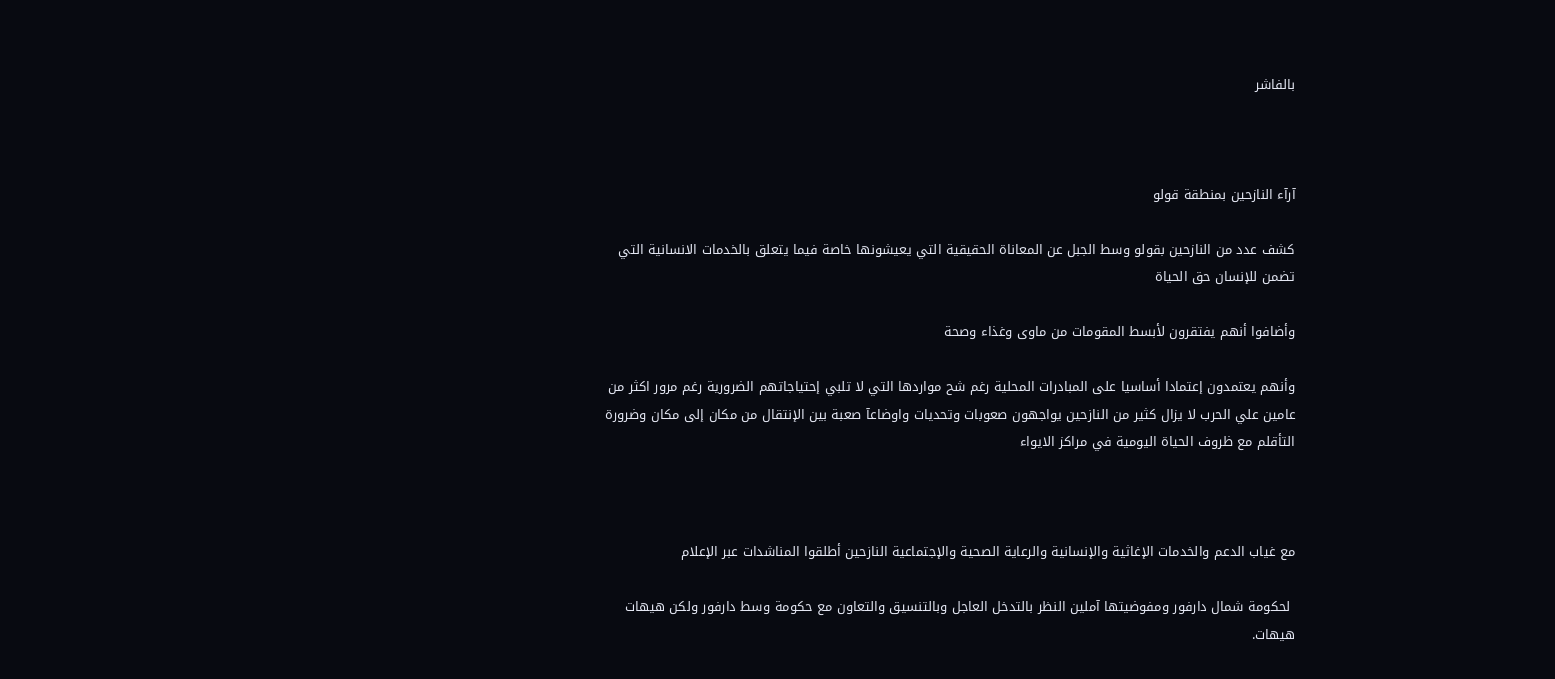بالفاشر



آرآء النازحين بمنطقة قولو

كشف عدد من النازحين بقولو وسط الجبل عن المعاناة الحقيقية التي يعيشونها خاصة فيما يتعلق بالخدمات الانسانية التي تضمن للإنسان حق الحياة

وأضافوا أنهم يفتقرون لأبسط المقومات من ماوى وغذاء وصحة

وأنهم يعتمدون إعتمادا أساسيا على المبادرات المحلية رغم شح مواردها التي لا تلبي إحتياجاتهم الضرورية رغم مرور اكثر من عامين علي الحرب لا يزال كثير من النازحين يواجهون صعوبات وتحديات واوضاعآ صعبة بين الإنتقال من مكان إلى مكان وضرورة التأقلم مع ظروف الحياة اليومية في مراكز الايواء



مع غياب الدعم والخدمات الإغاثية والإنسانية والرعاية الصحية والإجتماعية النازحين أطلقوا المناشدات عبر الإعلام

 لحكومة شمال دارفور ومفوضيتها آملين النظر بالتدخل العاجل وبالتنسيق والتعاون مع حكومة وسط دارفور ولكن هيهات هيهات.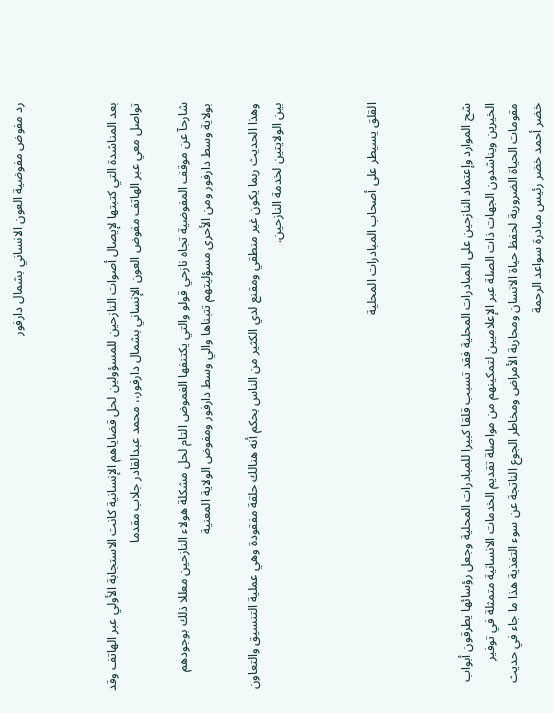رد مفوض مفوضية العون الانساني بشمال دارفور



بعد المناشدة التي كتبتها لإيصال أصوات النازحين للمسؤولين لحل قضاياهم الإنسانية كانت الاستجابة الأولي عبر الهاتف وقد تواصل معي عبر الهاتف مفوض العون الإنساني بشمال دارفور،، محمد عبدالقادر جلاب مقدما

شارحآ عن موقف المفوضية تجاه نازحي قولو والتي يكتنفها الغموض التام لحل مشكلة هولاء النازحين معللا ذلك بوجودهم بولاية وسط دارفور ومن الأحرى مسؤليتهم تتبناها والي وسط دارفور ومفوض الولاية المعنية

وهذا الحديث ربما يكون غير منطقي ومقنع لدي الكثير من الناس بحكم أنه هنالك حلقة مفقودة وهي عملية التنسيق والتعاون بين الولايتين لخدمة النازحين.



القلق يسيطر على أصحاب المبادرات المحلية



شح الموارد وإعتماد النازحين على المبادرات المحلية فقد تسبب قلقا كبيرا للمبادرات المحلية وجعل رؤسائها يطرقون أبواب الخيرين ويناشدون الجهات ذات الصلة عبر الإعلاميين لتمكينهم من مواصلة تقديم الخدمات الانسانية متمثلة في توفير مقومات الحياة الضرورية لحفظ حياة الانسان ومحاربة الأمراض ومخاطر الجوع الناتجة عن سوء التغذية هذا ما جاء في حديث خضر أحمد خضر رئيس مبادرة سواعد الرحمة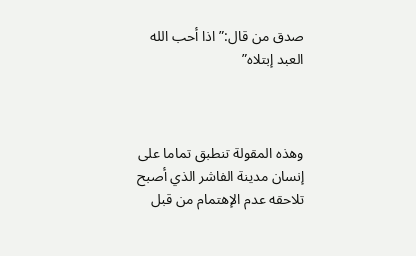صدق من قال:” اذا أحب الله العبد إبتلاه”



وهذه المقولة تنطبق تماما على إنسان مدينة الفاشر الذي أصبح تلاحقه عدم الإهتمام من قبل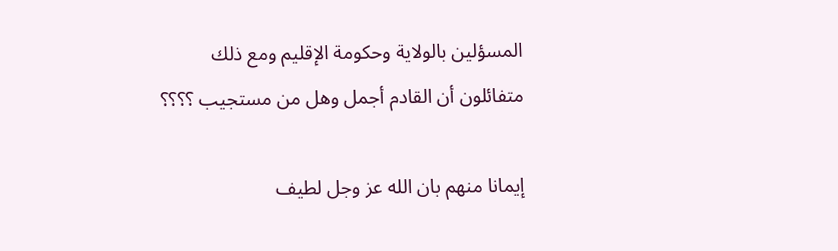المسؤلين بالولاية وحكومة الإقليم ومع ذلك متفائلون أن القادم أجمل وهل من مستجيب ؟؟؟؟

إيمانا منهم بان الله عز وجل لطيف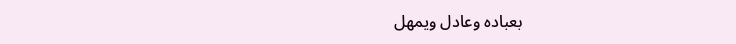بعباده وعادل ويمهل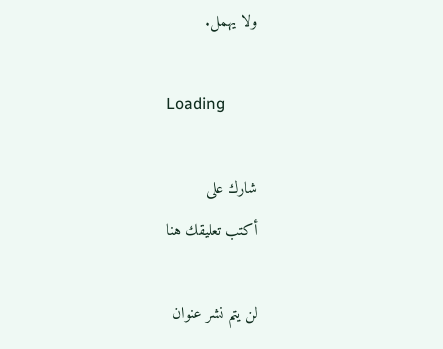ولا يهمل.

Loading

شارك على
أكتب تعليقك هنا

لن يتم نشر عنوان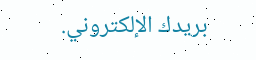بريدك الإلكتروني.